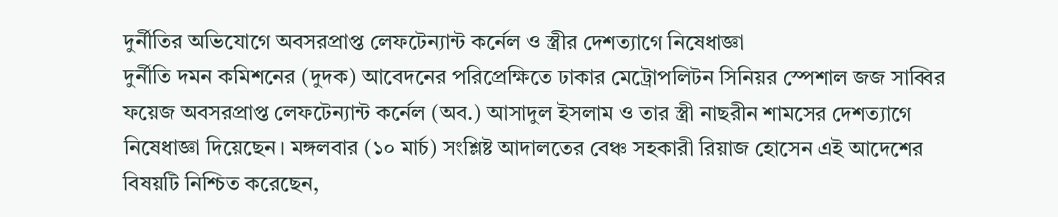দুর্নীতির অভিযোগে অবসরপ্রাপ্ত লেফটেন্যান্ট কর্নেল ও স্ত্রীর দেশত্যাগে নিষেধাজ্ঞা
দুর্নীতি দমন কমিশনের (দুদক) আবেদনের পরিপ্রেক্ষিতে ঢাকার মেট্রোপলিটন সিনিয়র স্পেশাল জজ সাব্বির ফয়েজ অবসরপ্রাপ্ত লেফটেন্যান্ট কর্নেল (অব.) আসাদুল ইসলাম ও তার স্ত্রী নাছরীন শামসের দেশত্যাগে নিষেধাজ্ঞা দিয়েছেন। মঙ্গলবার (১০ মার্চ) সংশ্লিষ্ট আদালতের বেঞ্চ সহকারী রিয়াজ হোসেন এই আদেশের বিষয়টি নিশ্চিত করেছেন,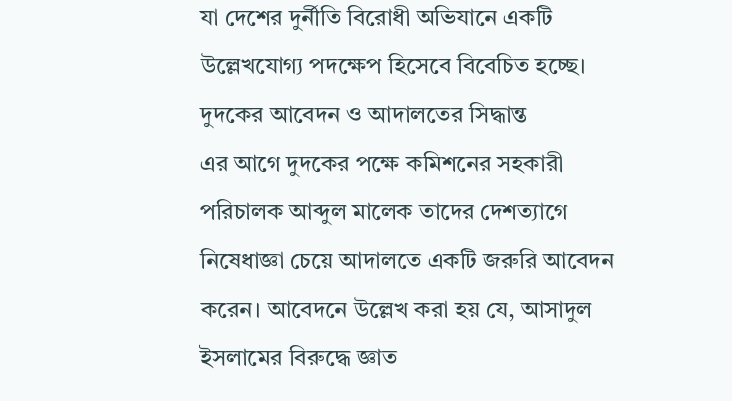যা দেশের দুর্নীতি বিরোধী অভিযানে একটি উল্লেখযোগ্য পদক্ষেপ হিসেবে বিবেচিত হচ্ছে।
দুদকের আবেদন ও আদালতের সিদ্ধান্ত
এর আগে দুদকের পক্ষে কমিশনের সহকারী পরিচালক আব্দুল মালেক তাদের দেশত্যাগে নিষেধাজ্ঞা চেয়ে আদালতে একটি জরুরি আবেদন করেন। আবেদনে উল্লেখ করা হয় যে, আসাদুল ইসলামের বিরুদ্ধে জ্ঞাত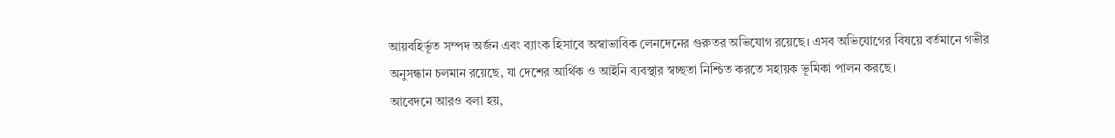আয়বহির্ভূত সম্পদ অর্জন এবং ব্যাংক হিসাবে অস্বাভাবিক লেনদেনের গুরুতর অভিযোগ রয়েছে। এসব অভিযোগের বিষয়ে বর্তমানে গভীর অনুসন্ধান চলমান রয়েছে, যা দেশের আর্থিক ও আইনি ব্যবস্থার স্বচ্ছতা নিশ্চিত করতে সহায়ক ভূমিকা পালন করছে।
আবেদনে আরও বলা হয়,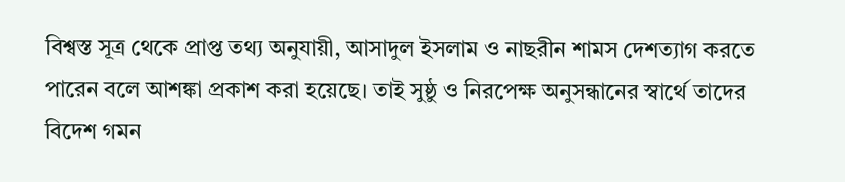বিশ্বস্ত সূত্র থেকে প্রাপ্ত তথ্য অনুযায়ী, আসাদুল ইসলাম ও নাছরীন শামস দেশত্যাগ করতে পারেন বলে আশঙ্কা প্রকাশ করা হয়েছে। তাই সুষ্ঠু ও নিরপেক্ষ অনুসন্ধানের স্বার্থে তাদের বিদেশ গমন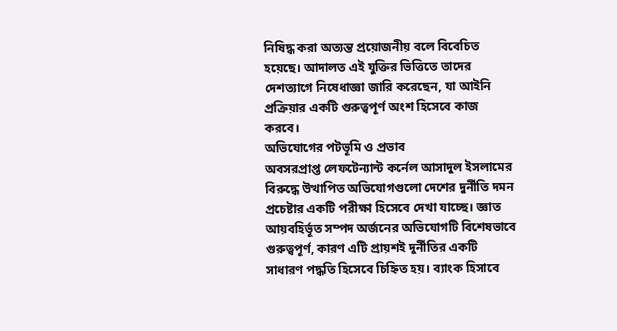নিষিদ্ধ করা অত্যন্ত প্রয়োজনীয় বলে বিবেচিত হয়েছে। আদালত এই যুক্তির ভিত্তিতে তাদের দেশত্যাগে নিষেধাজ্ঞা জারি করেছেন, যা আইনি প্রক্রিয়ার একটি গুরুত্বপূর্ণ অংশ হিসেবে কাজ করবে।
অভিযোগের পটভূমি ও প্রভাব
অবসরপ্রাপ্ত লেফটেন্যান্ট কর্নেল আসাদুল ইসলামের বিরুদ্ধে উত্থাপিত অভিযোগগুলো দেশের দুর্নীতি দমন প্রচেষ্টার একটি পরীক্ষা হিসেবে দেখা যাচ্ছে। জ্ঞাত আয়বহির্ভূত সম্পদ অর্জনের অভিযোগটি বিশেষভাবে গুরুত্বপূর্ণ, কারণ এটি প্রায়শই দুর্নীতির একটি সাধারণ পদ্ধতি হিসেবে চিহ্নিত হয়। ব্যাংক হিসাবে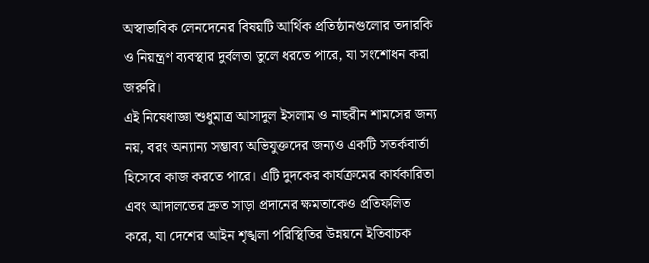অস্বাভাবিক লেনদেনের বিষয়টি আর্থিক প্রতিষ্ঠানগুলোর তদারকি ও নিয়ন্ত্রণ ব্যবস্থার দুর্বলতা তুলে ধরতে পারে, যা সংশোধন করা জরুরি।
এই নিষেধাজ্ঞা শুধুমাত্র আসাদুল ইসলাম ও নাছরীন শামসের জন্য নয়, বরং অন্যান্য সম্ভাব্য অভিযুক্তদের জন্যও একটি সতর্কবার্তা হিসেবে কাজ করতে পারে। এটি দুদকের কার্যক্রমের কার্যকারিতা এবং আদালতের দ্রুত সাড়া প্রদানের ক্ষমতাকেও প্রতিফলিত করে, যা দেশের আইন শৃঙ্খলা পরিস্থিতির উন্নয়নে ইতিবাচক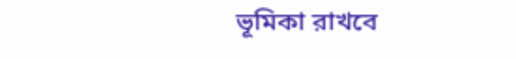ভূমিকা রাখবে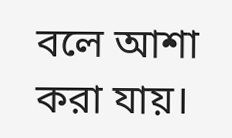বলে আশা করা যায়।